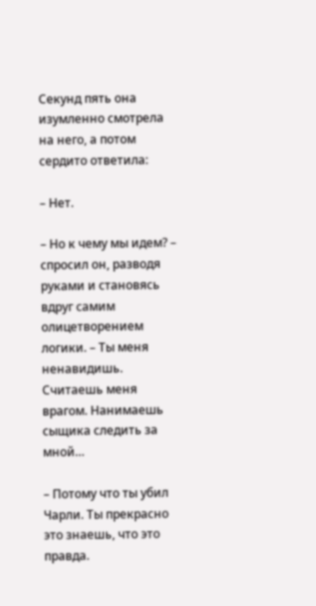Секунд пять она изумленно смотрела на него, а потом сердито ответила:

– Нет.

– Но к чему мы идем? – спросил он, разводя руками и становясь вдруг самим олицетворением логики. – Ты меня ненавидишь. Считаешь меня врагом. Нанимаешь сыщика следить за мной…

– Потому что ты убил Чарли. Ты прекрасно это знаешь, что это правда.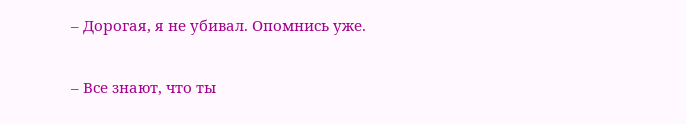– Дорогая, я не убивал. Опомнись уже.

– Все знают, что ты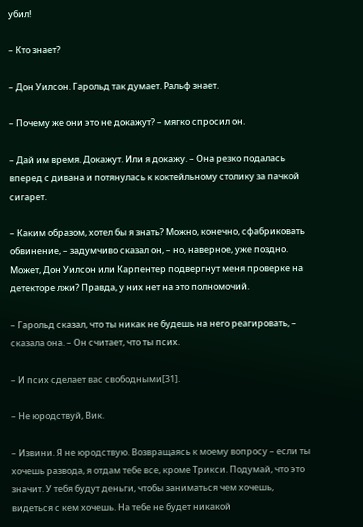убил!

– Кто знает?

– Дон Уилсон. Гарольд так думает. Ральф знает.

– Почему же они это не докажут? – мягко спросил он.

– Дай им время. Докажут. Или я докажу. – Она резко подалась вперед с дивана и потянулась к коктейльному столику за пачкой сигарет.

– Каким образом, хотел бы я знать? Можно, конечно, сфабриковать обвинение, – задумчиво сказал он, – но, наверное, уже поздно. Может, Дон Уилсон или Карпентер подвергнут меня проверке на детекторе лжи? Правда, у них нет на это полномочий.

– Гарольд сказал, что ты никак не будешь на него реагировать, – сказала она. – Он считает, что ты псих.

– И псих сделает вас свободными[31].

– Не юродствуй, Вик.

– Извини. Я не юродствую. Возвращаясь к моему вопросу – если ты хочешь развода, я отдам тебе все, кроме Трикси. Подумай, что это значит. У тебя будут деньги, чтобы заниматься чем хочешь, видеться с кем хочешь. На тебе не будет никакой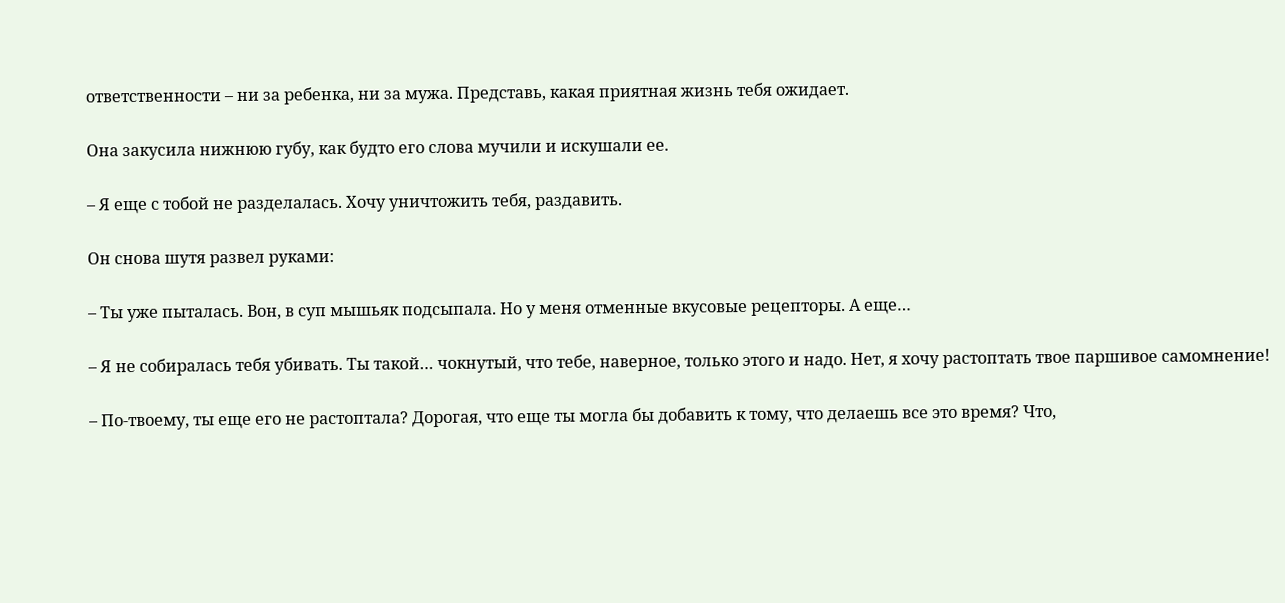ответственности – ни за ребенка, ни за мужа. Представь, какая приятная жизнь тебя ожидает.

Она закусила нижнюю губу, как будто его слова мучили и искушали ее.

– Я еще с тобой не разделалась. Хочу уничтожить тебя, раздавить.

Он снова шутя развел руками:

– Ты уже пыталась. Вон, в суп мышьяк подсыпала. Но у меня отменные вкусовые рецепторы. А еще…

– Я не собиралась тебя убивать. Ты такой… чокнутый, что тебе, наверное, только этого и надо. Нет, я хочу растоптать твое паршивое самомнение!

– По-твоему, ты еще его не растоптала? Дорогая, что еще ты могла бы добавить к тому, что делаешь все это время? Что,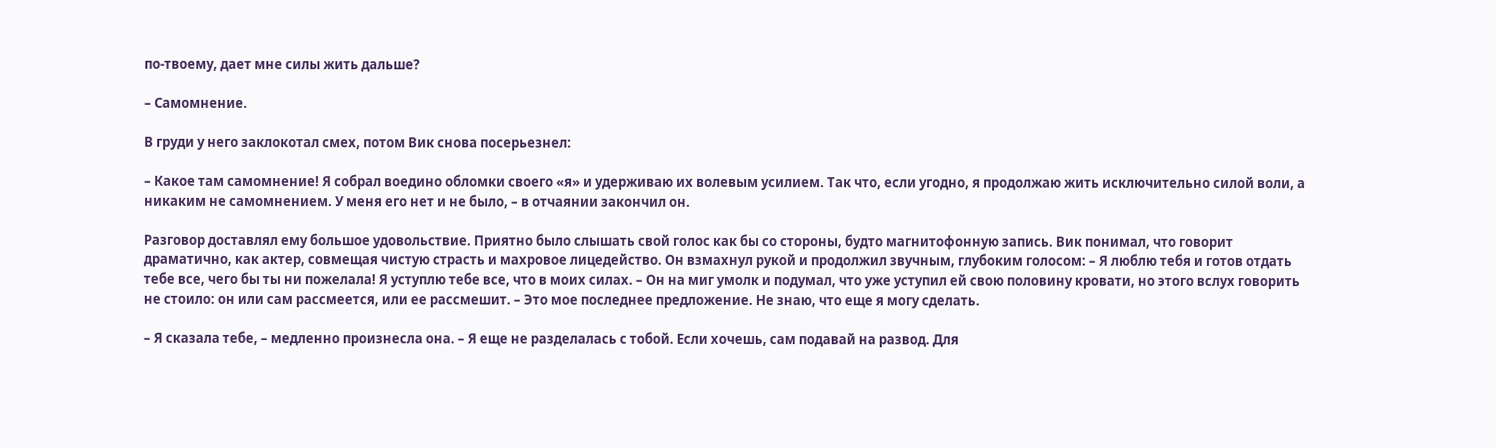по-твоему, дает мне силы жить дальше?

– Самомнение.

В груди у него заклокотал смех, потом Вик снова посерьезнел:

– Какое там самомнение! Я собрал воедино обломки своего «я» и удерживаю их волевым усилием. Так что, если угодно, я продолжаю жить исключительно силой воли, а никаким не самомнением. У меня его нет и не было, – в отчаянии закончил он.

Разговор доставлял ему большое удовольствие. Приятно было слышать свой голос как бы со стороны, будто магнитофонную запись. Вик понимал, что говорит драматично, как актер, совмещая чистую страсть и махровое лицедейство. Он взмахнул рукой и продолжил звучным, глубоким голосом: – Я люблю тебя и готов отдать тебе все, чего бы ты ни пожелала! Я уступлю тебе все, что в моих силах. – Он на миг умолк и подумал, что уже уступил ей свою половину кровати, но этого вслух говорить не стоило: он или сам рассмеется, или ее рассмешит. – Это мое последнее предложение. Не знаю, что еще я могу сделать.

– Я сказала тебе, – медленно произнесла она. – Я еще не разделалась с тобой. Если хочешь, сам подавай на развод. Для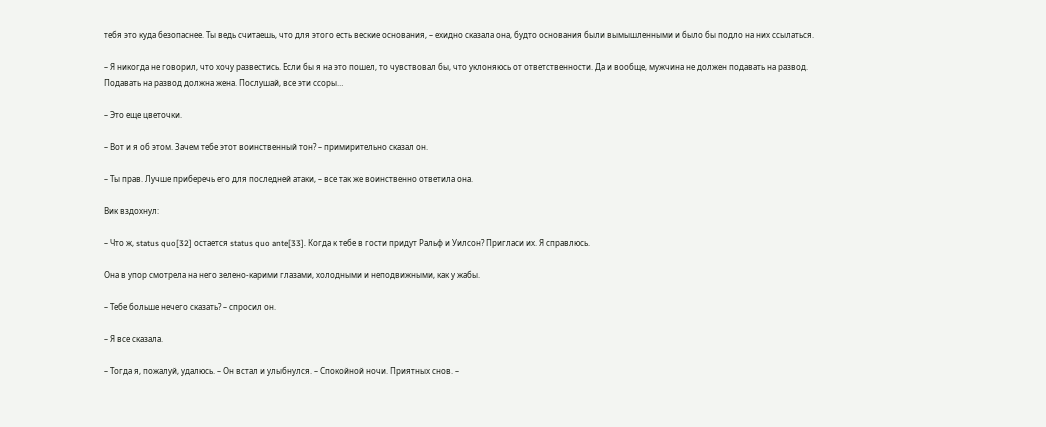тебя это куда безопаснее. Ты ведь считаешь, что для этого есть веские основания, – ехидно сказала она, будто основания были вымышленными и было бы подло на них ссылаться.

– Я никогда не говорил, что хочу развестись. Если бы я на это пошел, то чувствовал бы, что уклоняюсь от ответственности. Да и вообще, мужчина не должен подавать на развод. Подавать на развод должна жена. Послушай, все эти ссоры…

– Это еще цветочки.

– Вот и я об этом. Зачем тебе этот воинственный тон? – примирительно сказал он.

– Ты прав. Лучше приберечь его для последней атаки, – все так же воинственно ответила она.

Вик вздохнул:

– Что ж, status quo[32] остается status quo ante[33]. Когда к тебе в гости придут Ральф и Уилсон? Пригласи их. Я справлюсь.

Она в упор смотрела на него зелено-карими глазами, холодными и неподвижными, как у жабы.

– Тебе больше нечего сказать? – спросил он.

– Я все сказала.

– Тогда я, пожалуй, удалюсь. – Он встал и улыбнулся. – Спокойной ночи. Приятных снов. –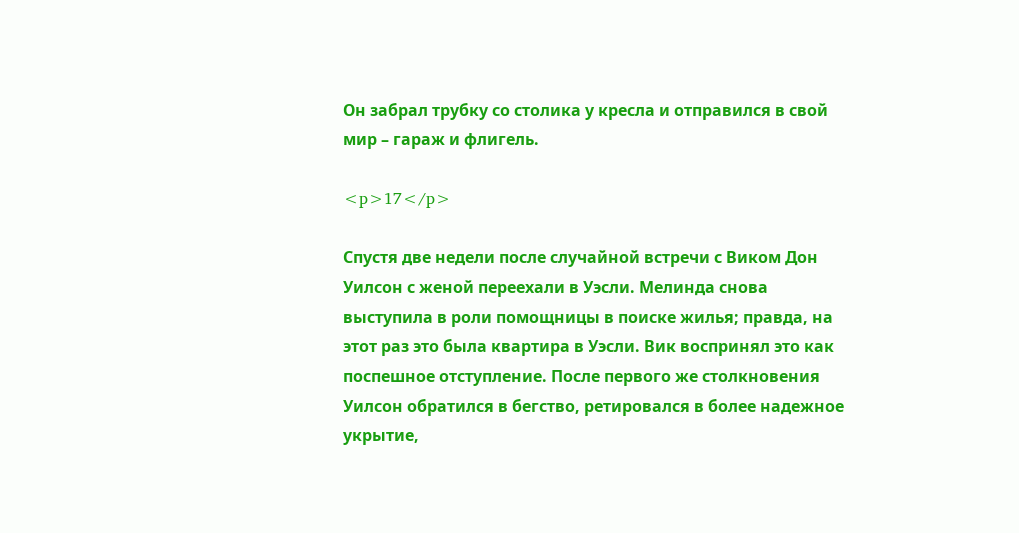Он забрал трубку со столика у кресла и отправился в свой мир – гараж и флигель.

<p>17</p>

Спустя две недели после случайной встречи с Виком Дон Уилсон с женой переехали в Уэсли. Мелинда снова выступила в роли помощницы в поиске жилья; правда, на этот раз это была квартира в Уэсли. Вик воспринял это как поспешное отступление. После первого же столкновения Уилсон обратился в бегство, ретировался в более надежное укрытие,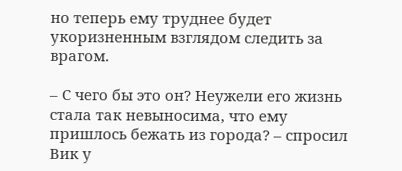но теперь ему труднее будет укоризненным взглядом следить за врагом.

– С чего бы это он? Неужели его жизнь стала так невыносима, что ему пришлось бежать из города? – спросил Вик у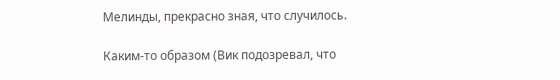Мелинды, прекрасно зная, что случилось.

Каким-то образом (Вик подозревал, что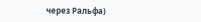через Ральфа)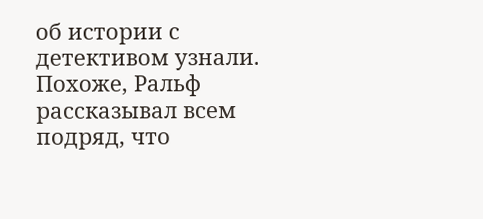об истории с детективом узнали. Похоже, Ральф рассказывал всем подряд, что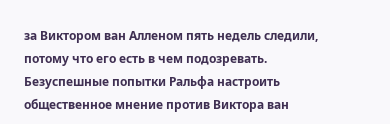за Виктором ван Алленом пять недель следили, потому что его есть в чем подозревать. Безуспешные попытки Ральфа настроить общественное мнение против Виктора ван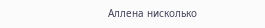Аллена нисколько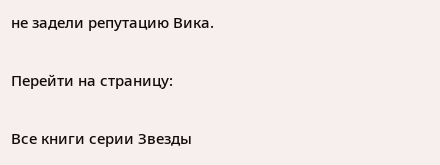не задели репутацию Вика.

Перейти на страницу:

Все книги серии Звезды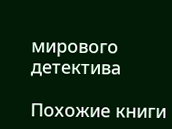мирового детектива

Похожие книги